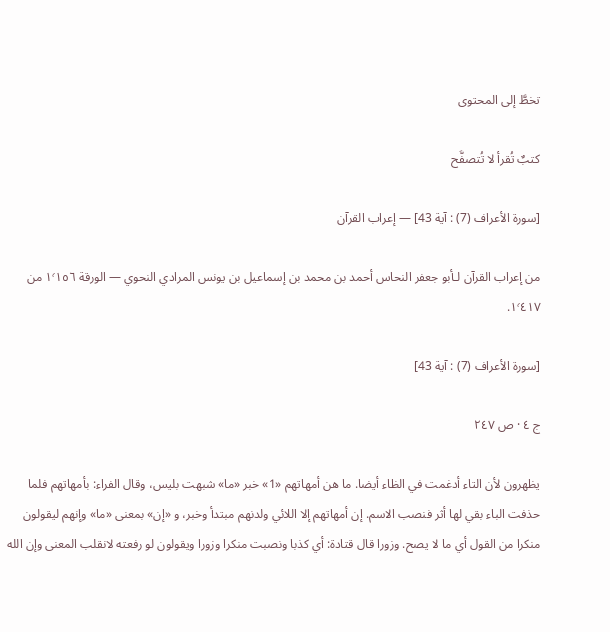تخطَّ إلى المحتوى

كتبٌ تُقرأ لا تُتصفَّح

[سورة الأعراف (7) : آية 43] — إعراب القرآن

من إعراب القرآن لـأبو جعفر النحاس أحمد بن محمد بن إسماعيل بن يونس المرادي النحوي — الورقة ١٬١٥٦ من ١٬٤١٧.

[سورة الأعراف (7) : آية 43]

ج ٤ · ص ٢٤٧

يظهرون لأن التاء أدغمت في الظاء أيضا. ما هن أمهاتهم «1» خبر «ما» شبهت بليس، وقال الفراء: بأمهاتهم فلما حذفت الباء بقي لها أثر فنصب الاسم. إن أمهاتهم إلا اللائي ولدنهم مبتدأ وخبر، و «إن» بمعنى «ما» وإنهم ليقولون منكرا من القول أي ما لا يصح. وزورا قال قتادة: أي كذبا ونصبت منكرا وزورا ويقولون لو رفعته لانقلب المعنى وإن الله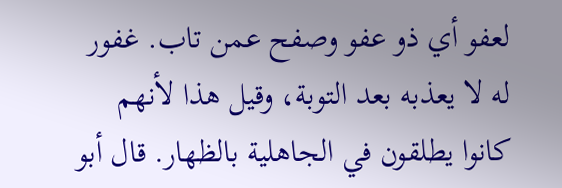لعفو أي ذو عفو وصفح عمن تاب. غفور له لا يعذبه بعد التوبة، وقيل هذا لأنهم كانوا يطلقون في الجاهلية بالظهار. قال أبو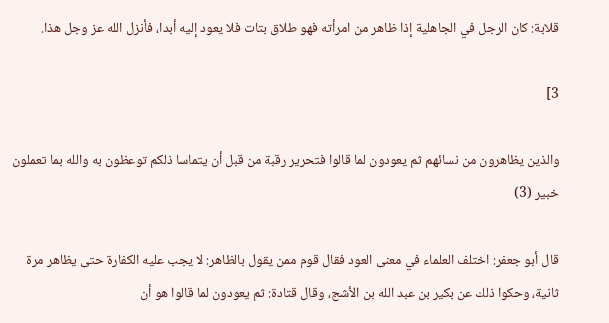قلابة: كان الرجل في الجاهلية إذا ظاهر من امرأته فهو طلاق بتات فلا يعود إليه أبدا، فأنزل الله عز وجل هذا.

3]

والذين يظاهرون من نسائهم ثم يعودون لما قالوا فتحرير رقبة من قبل أن يتماسا ذلكم توعظون به والله بما تعملون خبير (3)

قال أبو جعفر: اختلف العلماء في معنى العود فقال قوم ممن يقول بالظاهر: لا يجب عليه الكفارة حتى يظاهر مرة ثانية، وحكوا ذلك عن بكير بن عبد الله بن الأشج، وقال قتادة: ثم يعودون لما قالوا هو أن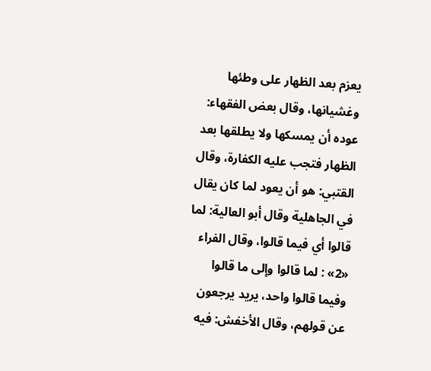يعزم بعد الظهار على وطئها وغشيانها، وقال بعض الفقهاء: عوده أن يمسكها ولا يطلقها بعد الظهار فتجب عليه الكفارة، وقال القتبي: هو أن يعود لما كان يقال في الجاهلية وقال أبو العالية: لما قالوا أي فيما قالوا، وقال الفراء «2» : لما قالوا وإلى ما قالوا وفيما قالوا واحد، يريد يرجعون عن قولهم، وقال الأخفش: فيه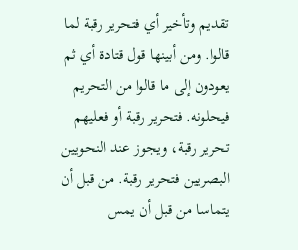تقديم وتأخير أي فتحرير رقبة لما قالوا. ومن أبينها قول قتادة أي ثم يعودون إلى ما قالوا من التحريم فيحلونه. فتحرير رقبة أو فعليهم تحرير رقبة، ويجوز عند النحويين البصريين فتحرير رقبة. من قبل أن يتماسا من قبل أن يمس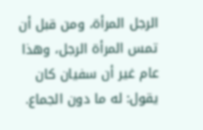الرجل المرأة، ومن قبل أن تمس المرأة الرجل، وهذا عام غير أن سفيان كان يقول: له ما دون الجماع.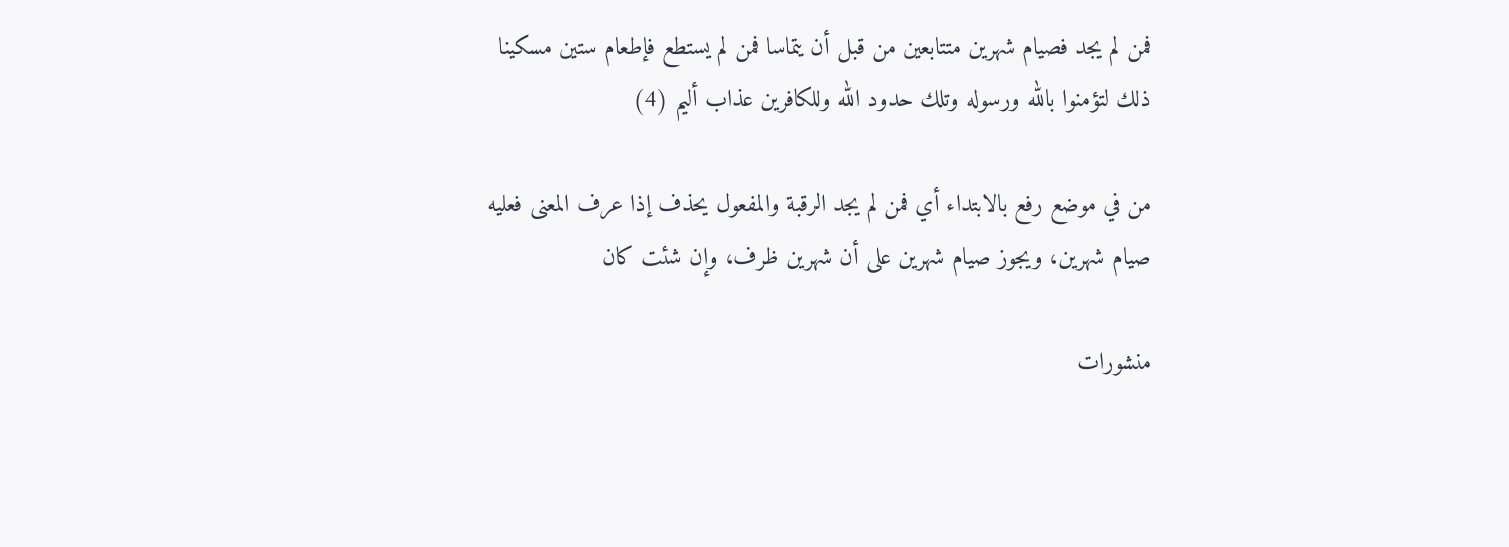فمن لم يجد فصيام شهرين متتابعين من قبل أن يتماسا فمن لم يستطع فإطعام ستين مسكينا ذلك لتؤمنوا بالله ورسوله وتلك حدود الله وللكافرين عذاب أليم (4)

من في موضع رفع بالابتداء أي فمن لم يجد الرقبة والمفعول يحذف إذا عرف المعنى فعليه صيام شهرين، ويجوز صيام شهرين على أن شهرين ظرف، وإن شئت كان

منشورات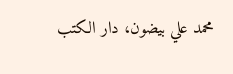محمد علي بيضون، دار الكتب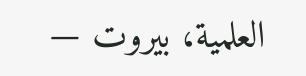العلمية، بيروت —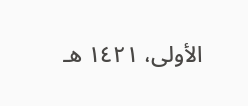الأولى، ١٤٢١ هـ